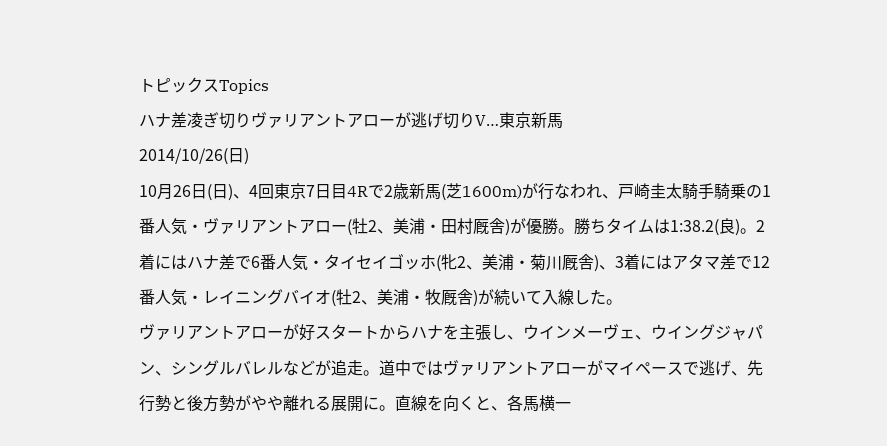トピックスTopics
ハナ差凌ぎ切りヴァリアントアローが逃げ切りV…東京新馬
2014/10/26(日)
10月26日(日)、4回東京7日目4Rで2歳新馬(芝1600m)が行なわれ、戸崎圭太騎手騎乗の1番人気・ヴァリアントアロー(牡2、美浦・田村厩舎)が優勝。勝ちタイムは1:38.2(良)。2着にはハナ差で6番人気・タイセイゴッホ(牝2、美浦・菊川厩舎)、3着にはアタマ差で12番人気・レイニングバイオ(牡2、美浦・牧厩舎)が続いて入線した。
ヴァリアントアローが好スタートからハナを主張し、ウインメーヴェ、ウイングジャパン、シングルバレルなどが追走。道中ではヴァリアントアローがマイペースで逃げ、先行勢と後方勢がやや離れる展開に。直線を向くと、各馬横一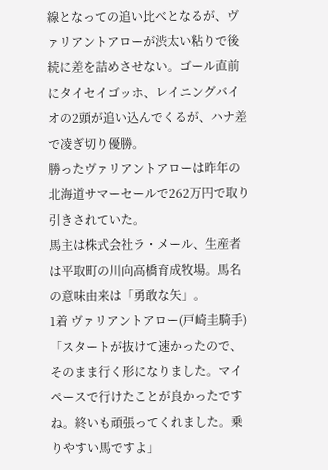線となっての追い比べとなるが、ヴァリアントアローが渋太い粘りで後続に差を詰めさせない。ゴール直前にタイセイゴッホ、レイニングバイオの2頭が追い込んでくるが、ハナ差で凌ぎ切り優勝。
勝ったヴァリアントアローは昨年の北海道サマーセールで262万円で取り引きされていた。
馬主は株式会社ラ・メール、生産者は平取町の川向高橋育成牧場。馬名の意味由来は「勇敢な矢」。
1着 ヴァリアントアロー(戸崎圭騎手)
「スタートが抜けて速かったので、そのまま行く形になりました。マイペースで行けたことが良かったですね。終いも頑張ってくれました。乗りやすい馬ですよ」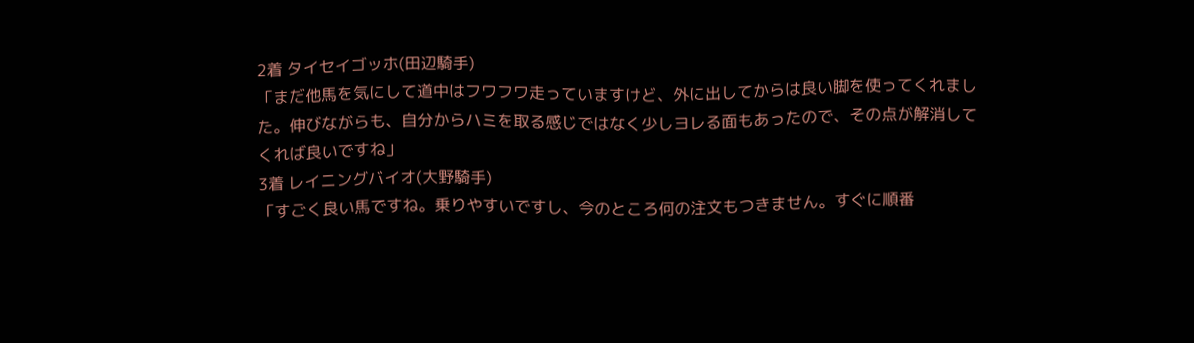2着 タイセイゴッホ(田辺騎手)
「まだ他馬を気にして道中はフワフワ走っていますけど、外に出してからは良い脚を使ってくれました。伸びながらも、自分からハミを取る感じではなく少しヨレる面もあったので、その点が解消してくれば良いですね」
3着 レイニングバイオ(大野騎手)
「すごく良い馬ですね。乗りやすいですし、今のところ何の注文もつきません。すぐに順番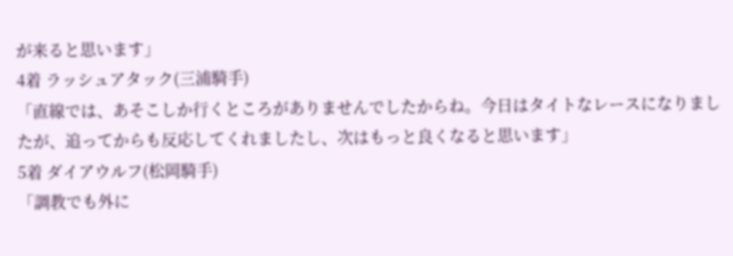が来ると思います」
4着 ラッシュアタック(三浦騎手)
「直線では、あそこしか行くところがありませんでしたからね。今日はタイトなレースになりましたが、追ってからも反応してくれましたし、次はもっと良くなると思います」
5着 ダイアウルフ(松岡騎手)
「調教でも外に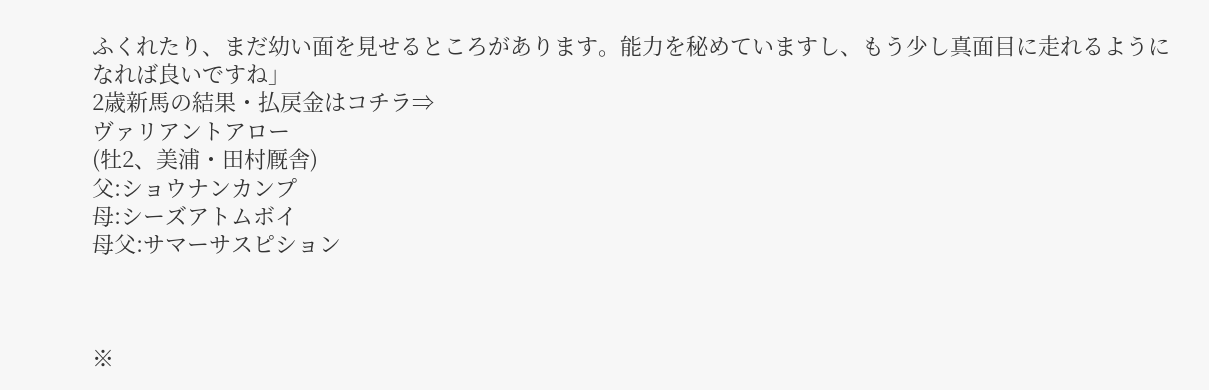ふくれたり、まだ幼い面を見せるところがあります。能力を秘めていますし、もう少し真面目に走れるようになれば良いですね」
2歳新馬の結果・払戻金はコチラ⇒
ヴァリアントアロー
(牡2、美浦・田村厩舎)
父:ショウナンカンプ
母:シーズアトムボイ
母父:サマーサスピション



※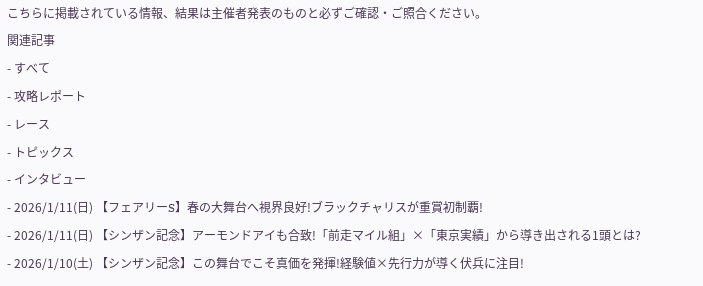こちらに掲載されている情報、結果は主催者発表のものと必ずご確認・ご照合ください。
関連記事
- すべて
- 攻略レポート
- レース
- トピックス
- インタビュー
- 2026/1/11(日) 【フェアリーS】春の大舞台へ視界良好!ブラックチャリスが重賞初制覇!
- 2026/1/11(日) 【シンザン記念】アーモンドアイも合致!「前走マイル組」×「東京実績」から導き出される1頭とは?
- 2026/1/10(土) 【シンザン記念】この舞台でこそ真価を発揮!経験値×先行力が導く伏兵に注目!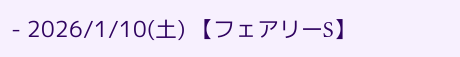- 2026/1/10(土) 【フェアリーS】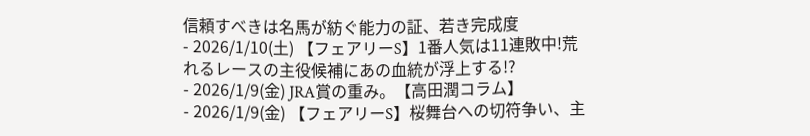信頼すべきは名馬が紡ぐ能力の証、若き完成度
- 2026/1/10(土) 【フェアリーS】1番人気は11連敗中!荒れるレースの主役候補にあの血統が浮上する!?
- 2026/1/9(金) JRA賞の重み。【高田潤コラム】
- 2026/1/9(金) 【フェアリーS】桜舞台への切符争い、主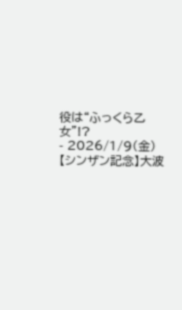役は“ふっくら乙女”!?
- 2026/1/9(金) 【シンザン記念】大波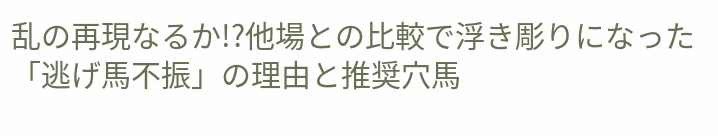乱の再現なるか!?他場との比較で浮き彫りになった「逃げ馬不振」の理由と推奨穴馬